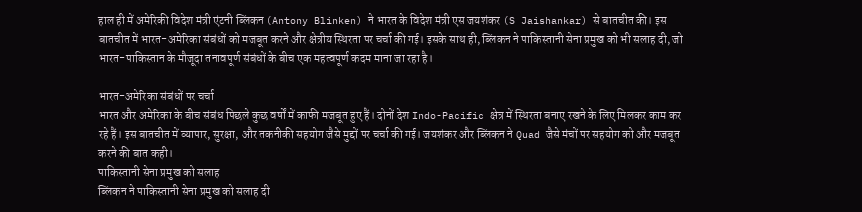हाल ही में अमेरिकी विदेश मंत्री एंटनी ब्लिंकन (Antony Blinken) ने भारत के विदेश मंत्री एस जयशंकर (S Jaishankar) से बातचीत की। इस बातचीत में भारत-अमेरिका संबंधों को मजबूत करने और क्षेत्रीय स्थिरता पर चर्चा की गई। इसके साथ ही, ब्लिंकन ने पाकिस्तानी सेना प्रमुख को भी सलाह दी, जो भारत-पाकिस्तान के मौजूदा तनावपूर्ण संबंधों के बीच एक महत्वपूर्ण कदम माना जा रहा है।

भारत-अमेरिका संबंधों पर चर्चा
भारत और अमेरिका के बीच संबंध पिछले कुछ वर्षों में काफी मजबूत हुए हैं। दोनों देश Indo-Pacific क्षेत्र में स्थिरता बनाए रखने के लिए मिलकर काम कर रहे हैं। इस बातचीत में व्यापार, सुरक्षा, और तकनीकी सहयोग जैसे मुद्दों पर चर्चा की गई। जयशंकर और ब्लिंकन ने Quad जैसे मंचों पर सहयोग को और मजबूत करने की बात कही।
पाकिस्तानी सेना प्रमुख को सलाह
ब्लिंकन ने पाकिस्तानी सेना प्रमुख को सलाह दी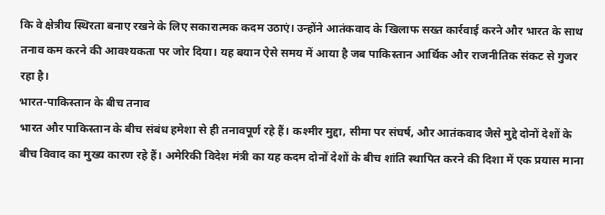कि वे क्षेत्रीय स्थिरता बनाए रखने के लिए सकारात्मक कदम उठाएं। उन्होंने आतंकवाद के खिलाफ सख्त कार्रवाई करने और भारत के साथ तनाव कम करने की आवश्यकता पर जोर दिया। यह बयान ऐसे समय में आया है जब पाकिस्तान आर्थिक और राजनीतिक संकट से गुजर रहा है।
भारत-पाकिस्तान के बीच तनाव
भारत और पाकिस्तान के बीच संबंध हमेशा से ही तनावपूर्ण रहे हैं। कश्मीर मुद्दा, सीमा पर संघर्ष, और आतंकवाद जैसे मुद्दे दोनों देशों के बीच विवाद का मुख्य कारण रहे हैं। अमेरिकी विदेश मंत्री का यह कदम दोनों देशों के बीच शांति स्थापित करने की दिशा में एक प्रयास माना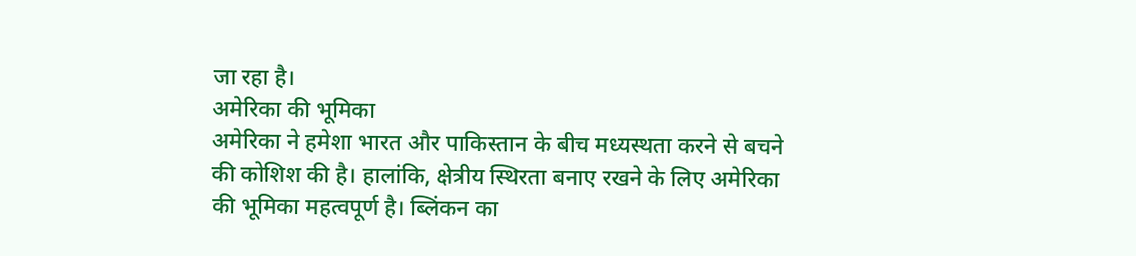जा रहा है।
अमेरिका की भूमिका
अमेरिका ने हमेशा भारत और पाकिस्तान के बीच मध्यस्थता करने से बचने की कोशिश की है। हालांकि, क्षेत्रीय स्थिरता बनाए रखने के लिए अमेरिका की भूमिका महत्वपूर्ण है। ब्लिंकन का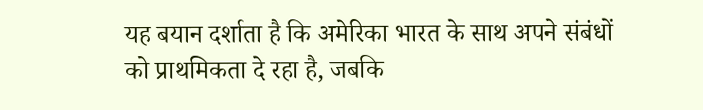यह बयान दर्शाता है कि अमेरिका भारत के साथ अपने संबंधों को प्राथमिकता दे रहा है, जबकि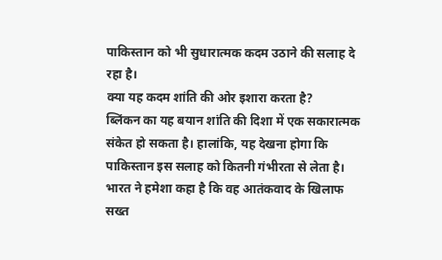पाकिस्तान को भी सुधारात्मक कदम उठाने की सलाह दे रहा है।
क्या यह कदम शांति की ओर इशारा करता है?
ब्लिंकन का यह बयान शांति की दिशा में एक सकारात्मक संकेत हो सकता है। हालांकि, यह देखना होगा कि पाकिस्तान इस सलाह को कितनी गंभीरता से लेता है। भारत ने हमेशा कहा है कि वह आतंकवाद के खिलाफ सख्त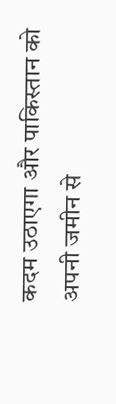कदम उठाएगा और पाकिस्तान को अपनी जमीन से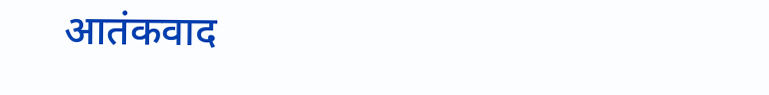आतंकवाद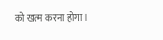को खत्म करना होगा।